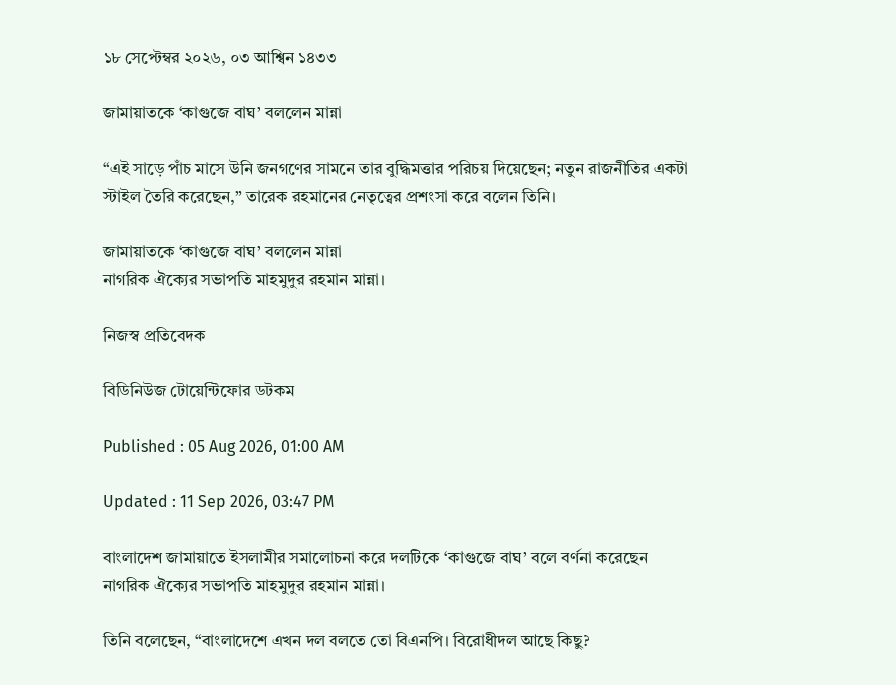১৮ সেপ্টেম্বর ২০২৬, ০৩ আশ্বিন ১৪৩৩

জামায়াতকে ‘কাগুজে বাঘ’ বললেন মান্না

“এই সাড়ে পাঁচ মাসে উনি জনগণের সামনে তার বুদ্ধিমত্তার পরিচয় দিয়েছেন; নতুন রাজনীতির একটা স্টাইল তৈরি করেছেন,” তারেক রহমানের নেতৃত্বের প্রশংসা করে বলেন তিনি।

জামায়াতকে ‘কাগুজে বাঘ’ বললেন মান্না
নাগরিক ঐক্যের সভাপতি মাহমুদুর রহমান মান্না।

নিজস্ব প্রতিবেদক

বিডিনিউজ টোয়েন্টিফোর ডটকম

Published : 05 Aug 2026, 01:00 AM

Updated : 11 Sep 2026, 03:47 PM

বাংলাদেশ জামায়াতে ইসলামীর সমালোচনা করে দলটিকে ‘কাগুজে বাঘ’ বলে বর্ণনা করেছেন নাগরিক ঐক্যের সভাপতি মাহমুদুর রহমান মান্না।

তিনি বলেছেন, “বাংলাদেশে এখন দল বলতে তো বিএনপি। বিরোধীদল আছে কিছু?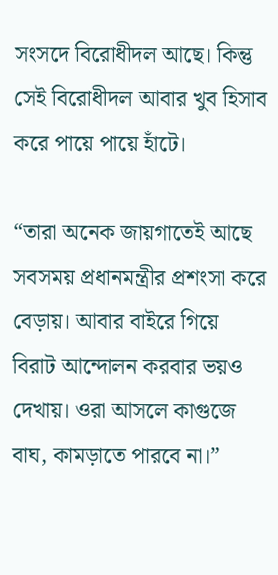সংসদে বিরোধীদল আছে। কিন্তু সেই বিরোধীদল আবার খুব হিসাব করে পায়ে পায়ে হাঁটে।

“তারা অনেক জায়গাতেই আছে সবসময় প্রধানমন্ত্রীর প্রশংসা করে বেড়ায়। আবার বাইরে গিয়ে বিরাট আন্দোলন করবার ভয়ও দেখায়। ওরা আসলে কাগুজে বাঘ, কামড়াতে পারবে না।”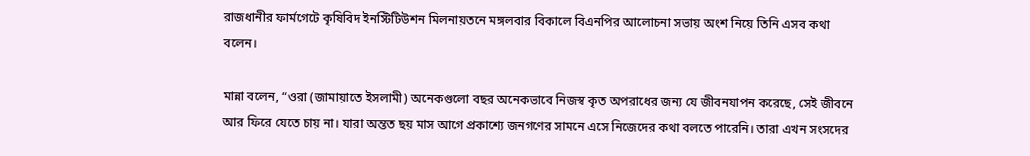রাজধানীর ফার্মগেটে কৃষিবিদ ইনস্টিটিউশন মিলনায়তনে মঙ্গলবার বিকালে বিএনপির আলোচনা সভায় অংশ নিয়ে তিনি এসব কথা বলেন।

মান্না বলেন, “ওরা (জামায়াতে ইসলামী) অনেকগুলো বছর অনেকভাবে নিজস্ব কৃত অপরাধের জন্য যে জীবনযাপন করেছে, সেই জীবনে আর ফিরে যেতে চায় না। যারা অন্তত ছয় মাস আগে প্রকাশ্যে জনগণের সামনে এসে নিজেদের কথা বলতে পারেনি। তারা এখন সংসদের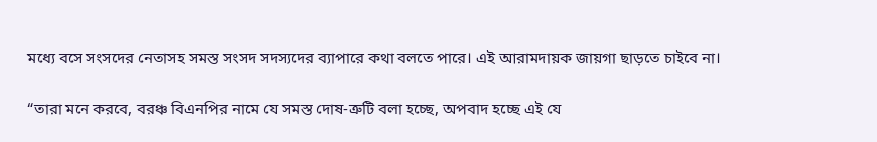মধ্যে বসে সংসদের নেতাসহ সমস্ত সংসদ সদস্যদের ব্যাপারে কথা বলতে পারে। এই আরামদায়ক জায়গা ছাড়তে চাইবে না।

“তারা মনে করবে, বরঞ্চ বিএনপির নামে যে সমস্ত দোষ-ত্রুটি বলা হচ্ছে, অপবাদ হচ্ছে এই যে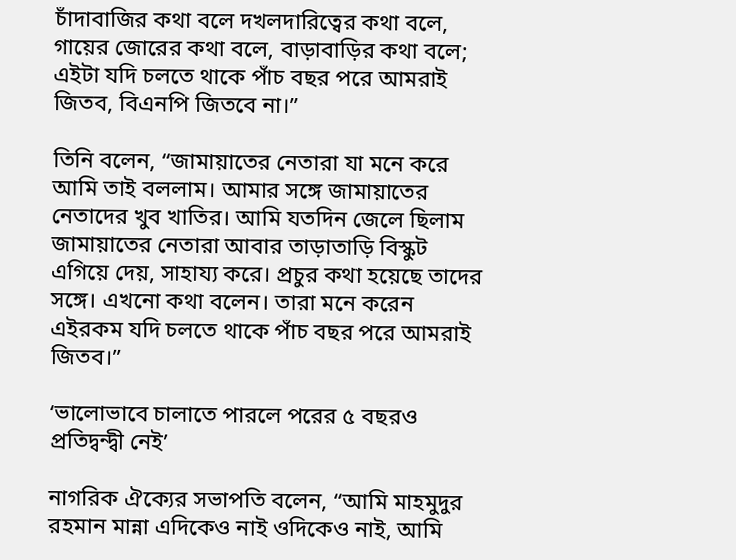চাঁদাবাজির কথা বলে দখলদারিত্বের কথা বলে, গায়ের জোরের কথা বলে, বাড়াবাড়ির কথা বলে; এইটা যদি চলতে থাকে পাঁচ বছর পরে আমরাই জিতব, বিএনপি জিতবে না।”

তিনি বলেন, “জামায়াতের নেতারা যা মনে করে আমি তাই বললাম। আমার সঙ্গে জামায়াতের নেতাদের খুব খাতির। আমি যতদিন জেলে ছিলাম জামায়াতের নেতারা আবার তাড়াতাড়ি বিস্কুট এগিয়ে দেয়, সাহায্য করে। প্রচুর কথা হয়েছে তাদের সঙ্গে। এখনো কথা বলেন। তারা মনে করেন এইরকম যদি চলতে থাকে পাঁচ বছর পরে আমরাই জিতব।”

‘ভালোভাবে চালাতে পারলে পরের ৫ বছরও প্রতিদ্বন্দ্বী নেই’

নাগরিক ঐক্যের সভাপতি বলেন, “আমি মাহমুদুর রহমান মান্না এদিকেও নাই ওদিকেও নাই, আমি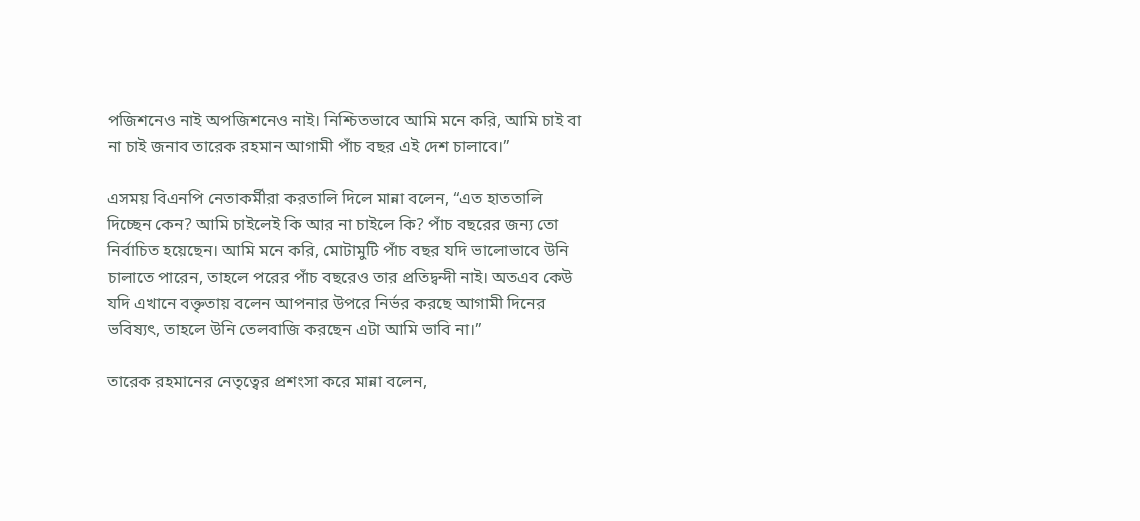পজিশনেও নাই অপজিশনেও নাই। নিশ্চিতভাবে আমি মনে করি, আমি চাই বা না চাই জনাব তারেক রহমান আগামী পাঁচ বছর এই দেশ চালাবে।”

এসময় বিএনপি নেতাকর্মীরা করতালি দিলে মান্না বলেন, “এত হাততালি দিচ্ছেন কেন? আমি চাইলেই কি আর না চাইলে কি? পাঁচ বছরের জন্য তো নির্বাচিত হয়েছেন। আমি মনে করি, মোটামুটি পাঁচ বছর যদি ভালোভাবে উনি চালাতে পারেন, তাহলে পরের পাঁচ বছরেও তার প্রতিদ্বন্দী নাই। অতএব কেউ যদি এখানে বক্তৃতায় বলেন আপনার উপরে নির্ভর করছে আগামী দিনের ভবিষ্যৎ, তাহলে উনি তেলবাজি করছেন এটা আমি ভাবি না।”

তারেক রহমানের নেতৃত্বের প্রশংসা করে মান্না বলেন,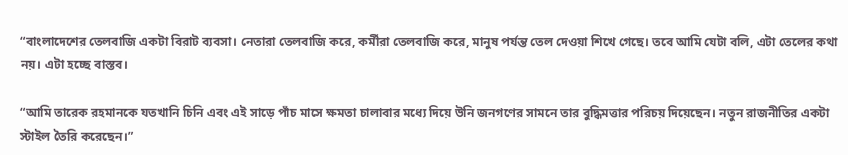“বাংলাদেশের তেলবাজি একটা বিরাট ব্যবসা। নেতারা তেলবাজি করে, কর্মীরা তেলবাজি করে, মানুষ পর্যন্ত তেল দেওয়া শিখে গেছে। তবে আমি যেটা বলি, এটা তেলের কথা নয়। এটা হচ্ছে বাস্তব।

“আমি তারেক রহমানকে যতখানি চিনি এবং এই সাড়ে পাঁচ মাসে ক্ষমতা চালাবার মধ্যে দিয়ে উনি জনগণের সামনে তার বুদ্ধিমত্তার পরিচয় দিয়েছেন। নতুন রাজনীতির একটা স্টাইল তৈরি করেছেন।”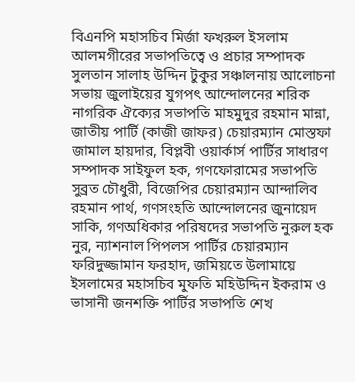বিএনপি মহাসচিব মির্জা ফখরুল ইসলাম আলমগীরের সভাপতিত্বে ও প্রচার সম্পাদক সুলতান সালাহ উদ্দিন টুকুর সঞ্চালনায় আলোচনা সভায় জুলাইয়ের যুগপৎ আন্দোলনের শরিক নাগরিক ঐক্যের সভাপতি মাহমুদুর রহমান মান্না, জাতীয় পার্টি (কাজী জাফর) চেয়ারম্যান মোস্তফা জামাল হায়দার, বিপ্লবী ওয়ার্কার্স পার্টির সাধারণ সম্পাদক সাইফুল হক, গণফোরামের সভাপতি সুব্রত চৌধুরী, বিজেপির চেয়ারম্যান আন্দালিব রহমান পার্থ, গণসংহতি আন্দোলনের জুনায়েদ সাকি, গণঅধিকার পরিষদের সভাপতি নুরুল হক নুর, ন্যাশনাল পিপলস পার্টির চেয়ারম্যান ফরিদুজ্জামান ফরহাদ, জমিয়তে উলামায়ে ইসলামের মহাসচিব মুফতি মহিউদ্দিন ইকরাম ও ভাসানী জনশক্তি পার্টির সভাপতি শেখ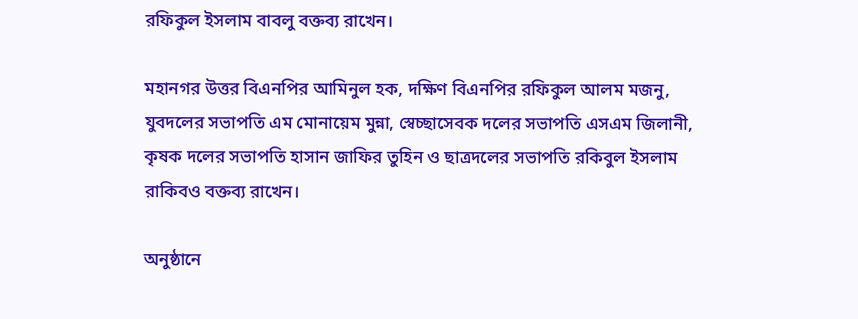রফিকুল ইসলাম বাবলু বক্তব্য রাখেন।

মহানগর উত্তর বিএনপির আমিনুল হক, দক্ষিণ বিএনপির রফিকুল আলম মজনু, যুবদলের সভাপতি এম মোনায়েম মুন্না, স্বেচ্ছাসেবক দলের সভাপতি এসএম জিলানী, কৃষক দলের সভাপতি হাসান জাফির তুহিন ও ছাত্রদলের সভাপতি রকিবুল ইসলাম রাকিবও বক্তব্য রাখেন।

অনুষ্ঠানে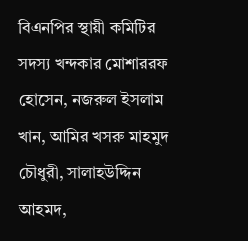বিএনপির স্থায়ী কমিটির সদস্য খন্দকার মোশাররফ হোসেন, নজরুল ইসলাম খান, আমির খসরু মাহমুদ চৌধুরী, সালাহউদ্দিন আহমদ,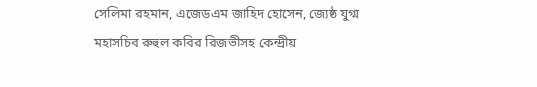সেলিমা রহমান, এজেডএম জাহিদ হোসেন, জ্যেষ্ঠ যুগ্ম মহাসচিব রুহুল কবির রিজভীসহ কেন্দ্রীয়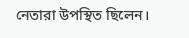নেতারা উপস্থিত ছিলেন।